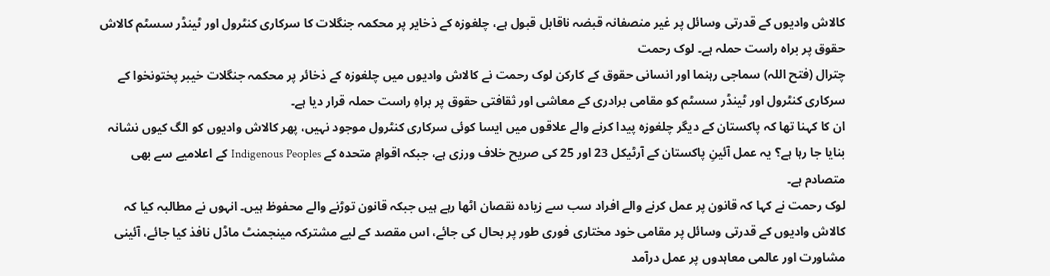کالاش وادیوں کے قدرتی وسائل پر غیر منصفانہ قبضہ ناقابل قبول ہے، چلغوزہ کے ذخایر پر محکمہ جنگلات کا سرکاری کنٹرول اور ٹینڈر سسٹم کالاش حقوق پر براہ راست حملہ ہے۔ لوک رحمت
چترال (فتح اللہ) سماجی رہنما اور انسانی حقوق کے کارکن لوک رحمت نے کالاش وادیوں میں چلغوزہ کے ذخائر پر محکمہ جنگلات خیبر پختونخوا کے سرکاری کنٹرول اور ٹینڈر سسٹم کو مقامی برادری کے معاشی اور ثقافتی حقوق پر براہِ راست حملہ قرار دیا ہے۔
ان کا کہنا تھا کہ پاکستان کے دیگر چلغوزہ پیدا کرنے والے علاقوں میں ایسا کوئی سرکاری کنٹرول موجود نہیں، پھر کالاش وادیوں کو الگ کیوں نشانہ بنایا جا رہا ہے؟ یہ عمل آئینِ پاکستان کے آرٹیکل 23 اور 25 کی صریح خلاف ورزی ہے، جبکہ اقوامِ متحدہ کے Indigenous Peoples کے اعلامیے سے بھی متصادم ہے۔
لوک رحمت نے کہا کہ قانون پر عمل کرنے والے افراد سب سے زیادہ نقصان اٹھا رہے ہیں جبکہ قانون توڑنے والے محفوظ ہیں۔ انہوں نے مطالبہ کیا کہ کالاش وادیوں کے قدرتی وسائل پر مقامی خود مختاری فوری طور پر بحال کی جائے، اس مقصد کے لیے مشترکہ مینجمنٹ ماڈل نافذ کیا جائے، آئینی مشاورت اور عالمی معاہدوں پر عمل درآمد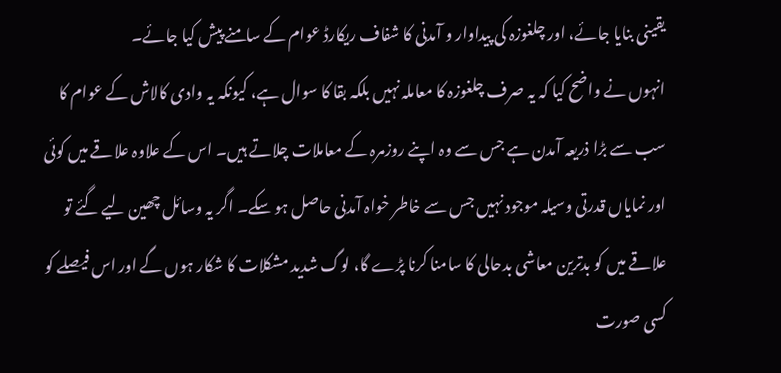یقینی بنایا جائے، اور چلغوزہ کی پیداوار و آمدنی کا شفاف ریکارڈ عوام کے سامنے پیش کیا جائے۔
انہوں نے واضح کیا کہ یہ صرف چلغوزہ کا معاملہ نہیں بلکہ بقا کا سوال ہے، کیونکہ یہ وادی کالاش کے عوام کا سب سے بڑا ذریعہ آمدن ہے جس سے وہ اپنے روزمرہ کے معاملات چلاتے ہیں۔ اس کے علاوہ علاقے میں کوئی اور نمایاں قدرتی وسیلہ موجود نہیں جس سے خاطر خواہ آمدنی حاصل ہو سکے۔ اگر یہ وسائل چھین لیے گئے تو علاقے میں کو بدترین معاشی بدحالی کا سامنا کرنا پڑے گا، لوگ شدید مشکلات کا شکار ہوں گے اور اس فیصلے کو کسی صورت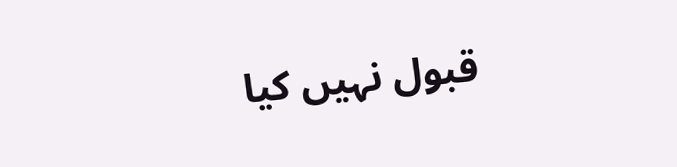قبول نہیں کیا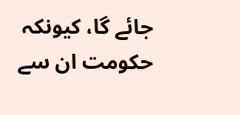جائے گا، کیونکہ حکومت ان سے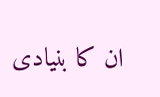ان کا بنیادی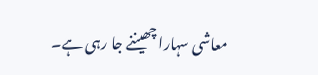معاشی سہارا چھیننے جا رہی ہے۔